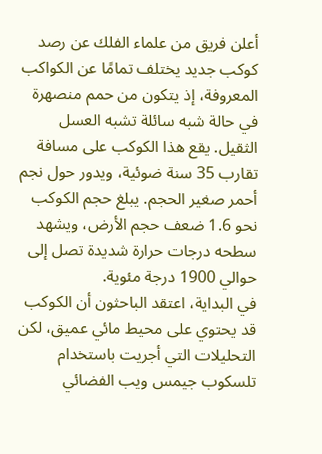أعلن فريق من علماء الفلك عن رصد كوكب جديد يختلف تمامًا عن الكواكب المعروفة، إذ يتكون من حمم منصهرة في حالة شبه سائلة تشبه العسل الثقيل. يقع هذا الكوكب على مسافة تقارب 35 سنة ضوئية، ويدور حول نجم أحمر صغير الحجم. يبلغ حجم الكوكب نحو 1.6 ضعف حجم الأرض، ويشهد سطحه درجات حرارة شديدة تصل إلى حوالي 1900 درجة مئوية.
في البداية، اعتقد الباحثون أن الكوكب قد يحتوي على محيط مائي عميق، لكن التحليلات التي أجريت باستخدام تلسكوب جيمس ويب الفضائي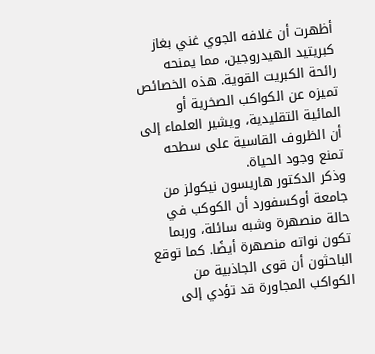أظهرت أن غلافه الجوي غني بغاز كبريتيد الهيدروجين، مما يمنحه رائحة الكبريت القوية. هذه الخصائص تميزه عن الكواكب الصخرية أو المائية التقليدية، ويشير العلماء إلى أن الظروف القاسية على سطحه تمنع وجود الحياة.
وذكر الدكتور هاريسون نيكولز من جامعة أوكسفورد أن الكوكب في حالة منصهرة وشبه سائلة، وربما تكون نواته منصهرة أيضًا. كما توقع الباحثون أن قوى الجاذبية من الكواكب المجاورة قد تؤدي إلى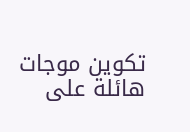تكوين موجات هائلة على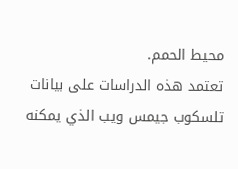محيط الحمم.
تعتمد هذه الدراسات على بيانات تلسكوب جيمس ويب الذي يمكنه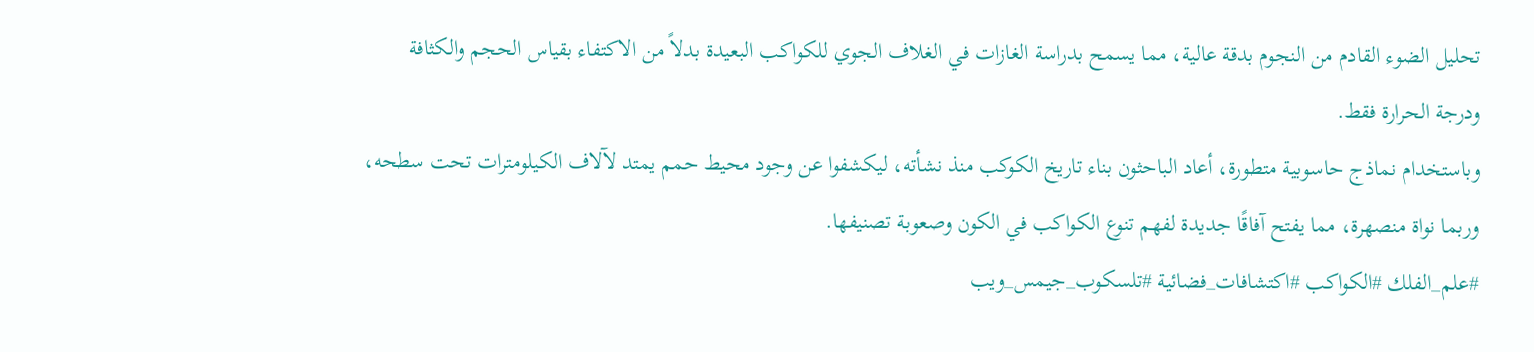تحليل الضوء القادم من النجوم بدقة عالية، مما يسمح بدراسة الغازات في الغلاف الجوي للكواكب البعيدة بدلاً من الاكتفاء بقياس الحجم والكثافة ودرجة الحرارة فقط.
وباستخدام نماذج حاسوبية متطورة، أعاد الباحثون بناء تاريخ الكوكب منذ نشأته، ليكشفوا عن وجود محيط حمم يمتد لآلاف الكيلومترات تحت سطحه، وربما نواة منصهرة، مما يفتح آفاقًا جديدة لفهم تنوع الكواكب في الكون وصعوبة تصنيفها.
#علم_الفلك #الكواكب #اكتشافات_فضائية #تلسكوب_جيمس_ويب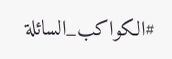#الكواكب_السائلة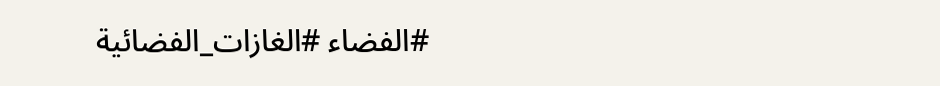#الفضاء #الغازات_الفضائية